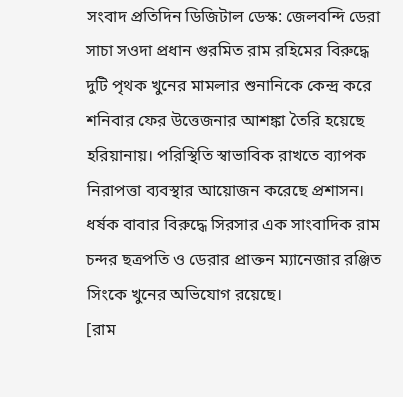সংবাদ প্রতিদিন ডিজিটাল ডেস্ক: জেলবন্দি ডেরা সাচা সওদা প্রধান গুরমিত রাম রহিমের বিরুদ্ধে দুটি পৃথক খুনের মামলার শুনানিকে কেন্দ্র করে শনিবার ফের উত্তেজনার আশঙ্কা তৈরি হয়েছে হরিয়ানায়। পরিস্থিতি স্বাভাবিক রাখতে ব্যাপক নিরাপত্তা ব্যবস্থার আয়োজন করেছে প্রশাসন। ধর্ষক বাবার বিরুদ্ধে সিরসার এক সাংবাদিক রাম চন্দর ছত্রপতি ও ডেরার প্রাক্তন ম্যানেজার রঞ্জিত সিংকে খুনের অভিযোগ রয়েছে।
[রাম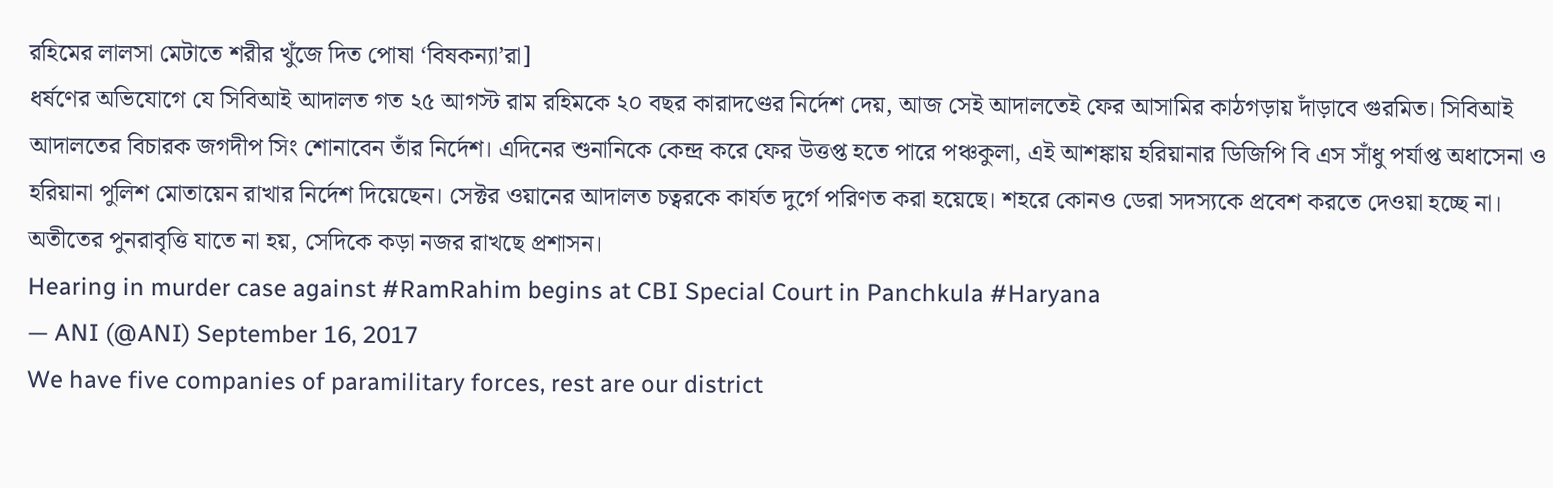রহিমের লালসা মেটাতে শরীর খুঁজে দিত পোষা ‘বিষকন্যা’রা]
ধর্ষণের অভিযোগে যে সিবিআই আদালত গত ২৫ আগস্ট রাম রহিমকে ২০ বছর কারাদণ্ডের নির্দেশ দেয়, আজ সেই আদালতেই ফের আসামির কাঠগড়ায় দাঁড়াবে গুরমিত। সিবিআই আদালতের বিচারক জগদীপ সিং শোনাবেন তাঁর নির্দেশ। এদিনের শুনানিকে কেন্দ্র করে ফের উত্তপ্ত হতে পারে পঞ্চকুলা, এই আশঙ্কায় হরিয়ানার ডিজিপি বি এস সাঁধু পর্যাপ্ত অধাসেনা ও হরিয়ানা পুলিশ মোতায়েন রাখার নির্দেশ দিয়েছেন। সেক্টর ওয়ানের আদালত চত্বরকে কার্যত দুর্গে পরিণত করা হয়েছে। শহরে কোনও ডেরা সদস্যকে প্রবেশ করতে দেওয়া হচ্ছে না। অতীতের পুনরাবৃত্তি যাতে না হয়, সেদিকে কড়া নজর রাখছে প্রশাসন।
Hearing in murder case against #RamRahim begins at CBI Special Court in Panchkula #Haryana
— ANI (@ANI) September 16, 2017
We have five companies of paramilitary forces, rest are our district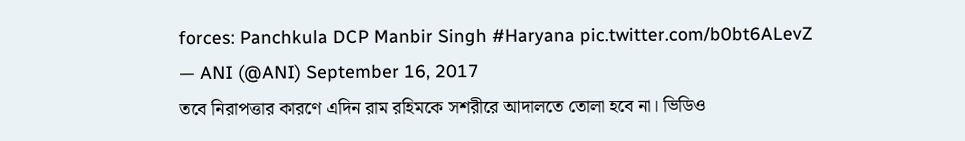forces: Panchkula DCP Manbir Singh #Haryana pic.twitter.com/b0bt6ALevZ
— ANI (@ANI) September 16, 2017
তবে নিরাপত্তার কারণে এদিন রাম রহিমকে সশরীরে আদালতে তোলা হবে না। ভিডিও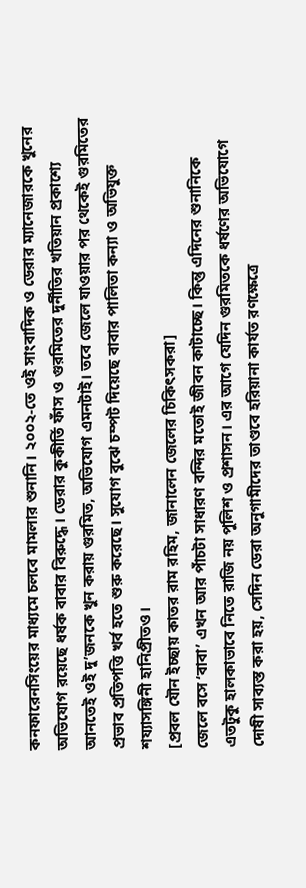কনফারেনসিংয়ের মাধ্যমে চলবে মামলার শুনানি। ২০০২-তে ওই সাংবাদিক ও ডেরার ম্যানেজারকে খুনের অভিযোগ রয়েছে ধর্ষক বাবার বিরুদ্ধে। ডেরার কুকীর্তি ফাঁস ও গুরমিতের দুর্নীতির খতিয়ান প্রকাশ্যে আনতেই ওই দু’জনকে খুন করায় গুরমিত, অভিযোগ এমনটাই। তবে জেলে যাওয়ার পর থেকেই গুরমিতের প্রভাব প্রতিপত্তি খর্ব হতে শুরু করেছে। সুযোগ বুঝে চম্পট দিয়েছে বাবার পালিতা কন্যা ও অভিযুক্ত শয্যাসঙ্গিনী হানিপ্রীতও।
[প্রবল যৌন ইচ্ছায় কাতর রাম রহিম, জানালেন জেলের চিকিৎসকরা]
জেলে বসে ‘বাবা’ এখন আর পাঁচটা সাধারণ বন্দির মতোই জীবন কাটাচ্ছে। কিন্তু এদিনের শুনানিকে এতটুকু হালকাভাবে নিতে রাজি নয় পুলিশ ও প্রশাসন। এর আগে যেদিন গুরমিতকে ধর্ষণের অভিযোগে দোষী সাব্যস্ত করা হয়, সেদিন ডেরা অনুগামীদের তাণ্ডবে হরিয়ানা কার্যত রণক্ষেত্রে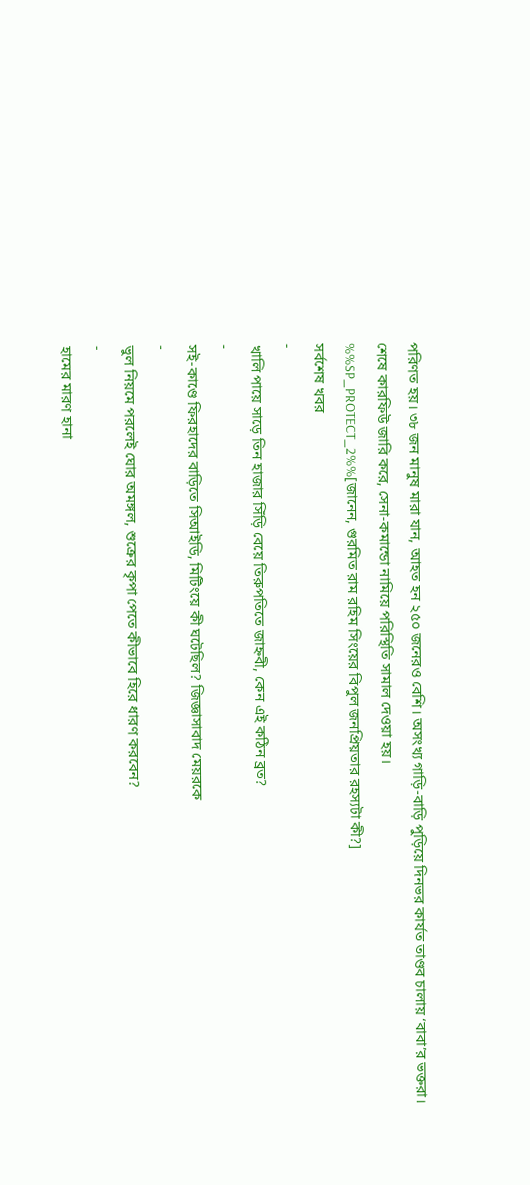পরিণত হয়। ৩৮ জন মানুষ মারা যান, আহত হন ২৫০ জনেরও বেশি। অসংখ্য গাড়ি-বাড়ি পুড়িয়ে দিনভর কার্যত তাণ্ডব চালায় ‘বাবা’র ভক্তরা। শেষে কারফিউ জারি করে, সেনা-কমান্ডো নামিয়ে পরিস্থিতি সামাল দেওয়া হয়।
%%SP_PROTECT_2%%[জানেন, গুরমিত রাম রহিম সিংয়ের বিপুল জনপ্রিয়তার রহস্যটা কী?]
সর্বশেষ খবর
-
খালি পায়ে সাড়ে তিন হাজার সিঁড়ি বেয়ে তিরুপতিতে জাহ্নবী, কেন এই কঠিন ব্রত?
-
সই-কাণ্ডে ফিরহাদের বাড়িতে সিআইডি, মিটিংয়ে কী ঘটেছিল? জিজ্ঞাসাবাদ মেয়রকে
-
ভুল নিয়মে পরলেই ঘোর অমঙ্গল, শুক্রের কৃপা পেতে কীভাবে হিরে ধারণ করবেন?
-
হামের মারণ হানা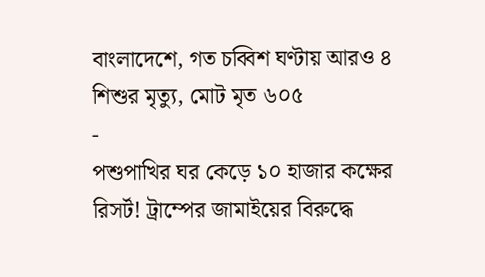বাংলাদেশে, গত চব্বিশ ঘণ্টায় আরও ৪ শিশুর মৃত্যু, মোট মৃত ৬০৫
-
পশুপাখির ঘর কেড়ে ১০ হাজার কক্ষের রিসর্ট! ট্রাম্পের জামাইয়ের বিরুদ্ধে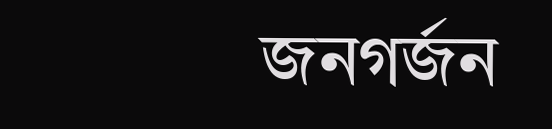জনগর্জন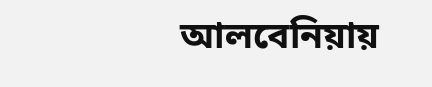আলবেনিয়ায়